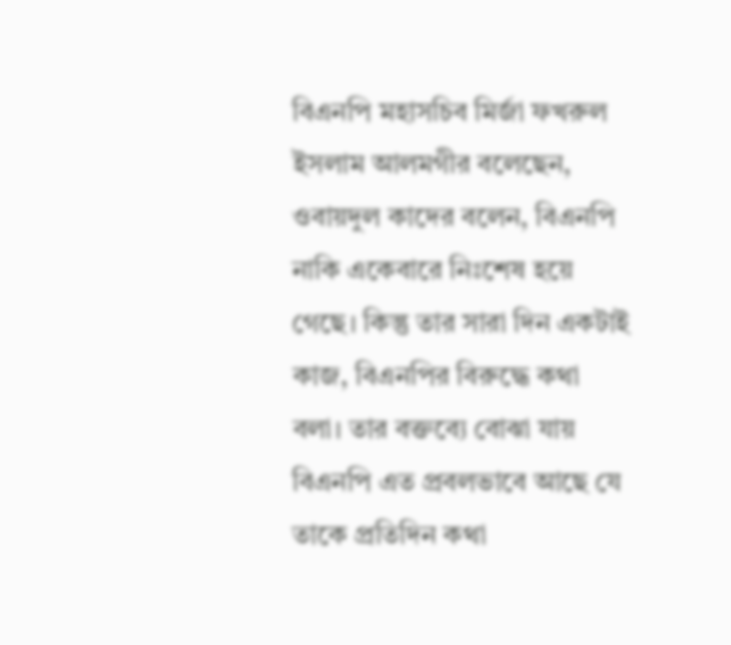বিএনপি মহাসচিব মির্জা ফখরুল ইসলাম আলমগীর বলেছেন, ওবায়দুল কাদের বলেন, বিএনপি নাকি একেবারে নিঃশেষ হয়ে গেছে। কিন্তু তার সারা দিন একটাই কাজ, বিএনপির বিরুদ্ধে কথা বলা। তার বক্তব্যে বোঝা যায় বিএনপি এত প্রবলভাবে আছে যে তাকে প্রতিদিন কথা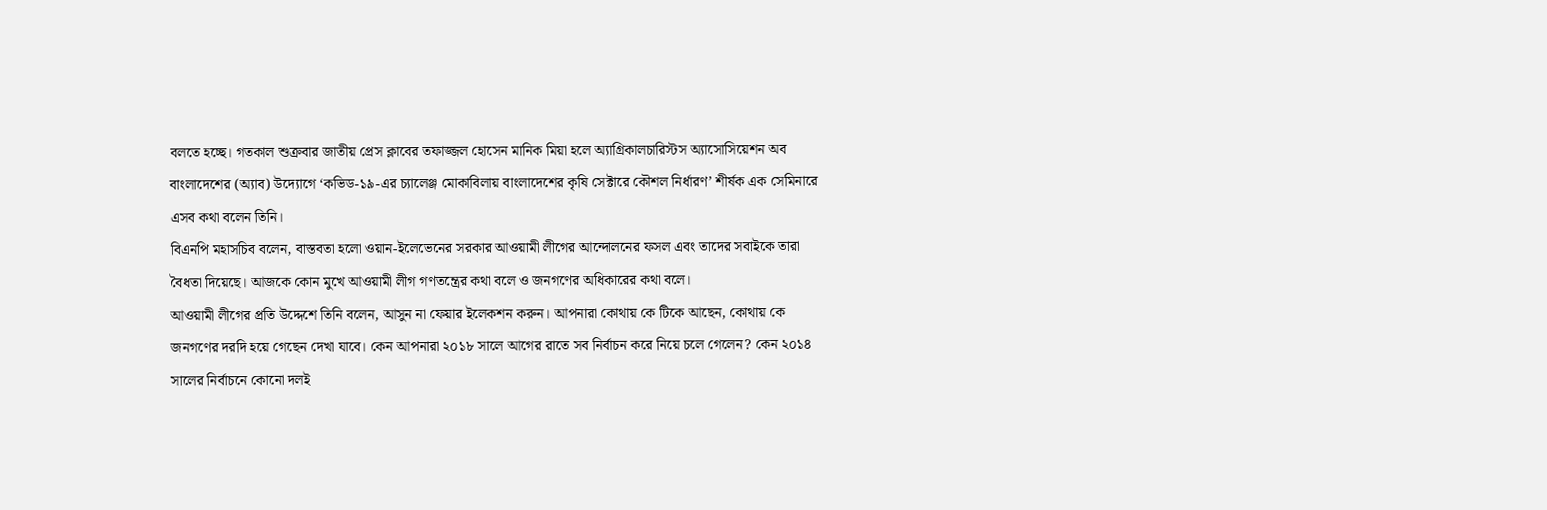বলতে হচ্ছে। গতকাল শুক্রবার জাতীয় প্রেস ক্লাবের তফাজ্জল হোসেন মানিক মিয়া হলে অ্যাগ্রিকালচারিস্টস অ্যাসোসিয়েশন অব বাংলাদেশের (অ্যাব) উদ্যোগে ‘কভিড-১৯-এর চ্যালেঞ্জ মোকাবিলায় বাংলাদেশের কৃষি সেক্টারে কৌশল নির্ধারণ’ শীর্ষক এক সেমিনারে এসব কথা বলেন তিনি।
বিএনপি মহাসচিব বলেন, বাস্তবতা হলো ওয়ান-ইলেভেনের সরকার আওয়ামী লীগের আন্দোলনের ফসল এবং তাদের সবাইকে তারা বৈধতা দিয়েছে। আজকে কোন মুখে আওয়ামী লীগ গণতন্ত্রের কথা বলে ও জনগণের অধিকারের কথা বলে।
আওয়ামী লীগের প্রতি উদ্দেশে তিনি বলেন, আসুন না ফেয়ার ইলেকশন করুন। আপনারা কোথায় কে টিকে আছেন, কোথায় কে জনগণের দরদি হয়ে গেছেন দেখা যাবে। কেন আপনারা ২০১৮ সালে আগের রাতে সব নির্বাচন করে নিয়ে চলে গেলেন? কেন ২০১৪ সালের নির্বাচনে কোনো দলই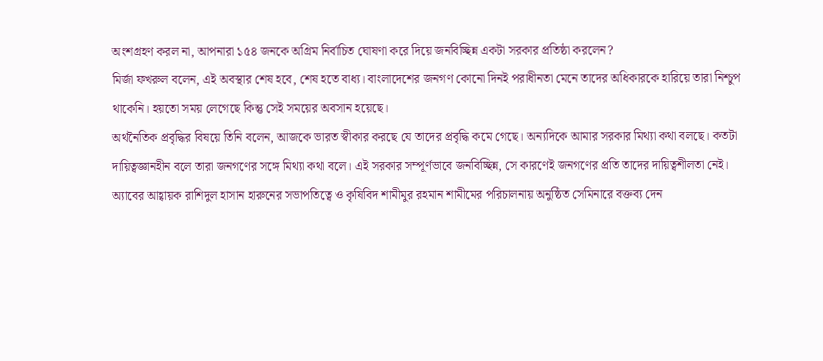অংশগ্রহণ করল না, আপনারা ১৫৪ জনকে অগ্রিম নির্বাচিত ঘোষণা করে দিয়ে জনবিচ্ছিন্ন একটা সরকার প্রতিষ্ঠা করলেন?
মির্জা ফখরুল বলেন, এই অবস্থার শেষ হবে, শেষ হতে বাধ্য। বাংলাদেশের জনগণ কোনো দিনই পরাধীনতা মেনে তাদের অধিকারকে হারিয়ে তারা নিশ্চুপ থাকেনি। হয়তো সময় লেগেছে কিন্তু সেই সময়ের অবসান হয়েছে।
অর্থনৈতিক প্রবৃদ্ধির বিষয়ে তিনি বলেন, আজকে ভারত স্বীকার করছে যে তাদের প্রবৃদ্ধি কমে গেছে। অন্যদিকে আমার সরকার মিথ্যা কথা বলছে। কতটা দায়িত্বজ্ঞানহীন বলে তারা জনগণের সঙ্গে মিথ্যা কথা বলে। এই সরকার সম্পূর্ণভাবে জনবিচ্ছিন্ন, সে কারণেই জনগণের প্রতি তাদের দায়িত্বশীলতা নেই।
অ্যাবের আহ্বায়ক রাশিদুল হাসান হারুনের সভাপতিত্বে ও কৃষিবিদ শামীমুর রহমান শামীমের পরিচালনায় অনুষ্ঠিত সেমিনারে বক্তব্য দেন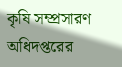কৃষি সম্প্রসারণ অধিদপ্তরের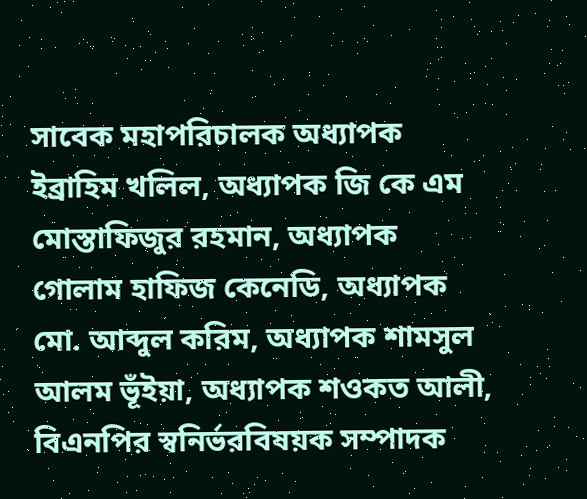সাবেক মহাপরিচালক অধ্যাপক ইব্রাহিম খলিল, অধ্যাপক জি কে এম মোস্তাফিজুর রহমান, অধ্যাপক গোলাম হাফিজ কেনেডি, অধ্যাপক মো. আব্দুল করিম, অধ্যাপক শামসুল আলম ভূঁইয়া, অধ্যাপক শওকত আলী, বিএনপির স্বনির্ভরবিষয়ক সম্পাদক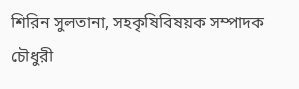শিরিন সুলতানা, সহকৃষিবিষয়ক সম্পাদক চৌধুরী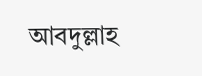আবদুল্লাহ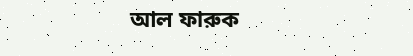আল ফারুক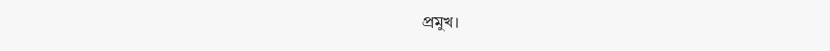প্রমুখ।